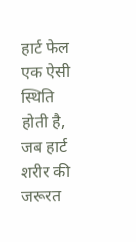हार्ट फेल एक ऐसी स्थिति होती है, जब हार्ट शरीर की जरूरत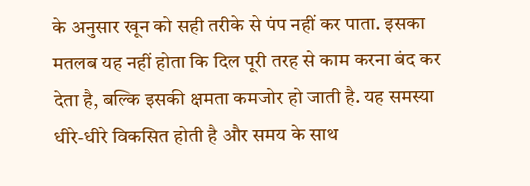के अनुसार खून को सही तरीके से पंप नहीं कर पाता. इसका मतलब यह नहीं होता कि दिल पूरी तरह से काम करना बंद कर देता है, बल्कि इसकी क्षमता कमजोर हो जाती है. यह समस्या धीरे-धीरे विकसित होती है और समय के साथ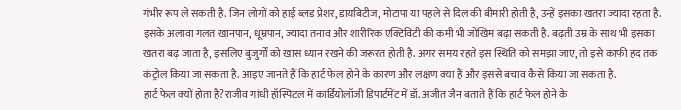गंभीर रूप ले सकती है. जिन लोगों को हाई ब्लड प्रेशर, डायबिटीज, मोटापा या पहले से दिल की बीमारी होती है, उन्हें इसका खतरा ज्यादा रहता है.
इसके अलावा गलत खानपान, धूम्रपान, ज्यादा तनाव और शारीरिक एक्टिविटी की कमी भी जोखिम बढ़ा सकती है. बढ़ती उम्र के साथ भी इसका खतरा बढ़ जाता है, इसलिए बुजुर्गों को खास ध्यान रखने की जरूरत होती है. अगर समय रहते इस स्थिति को समझा जाए, तो इसे काफी हद तक कंट्रोल किया जा सकता है. आइए जानते हैं कि हार्ट फेल होने के कारण और लक्षण क्या हैं और इससे बचाव कैसे किया जा सकता है.
हार्ट फेल क्यों होता है?राजीव गांधी हॉस्पिटल में कार्डियोलॉजी डिपार्टमेंट में डॉ. अजीत जैन बताते हैं कि हार्ट फेल होने के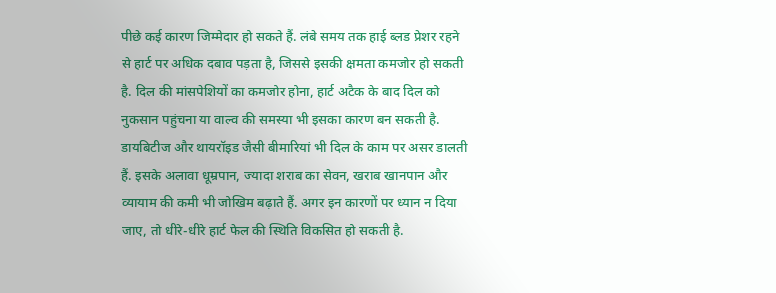पीछे कई कारण जिम्मेदार हो सकते हैं. लंबे समय तक हाई ब्लड प्रेशर रहने से हार्ट पर अधिक दबाव पड़ता है, जिससे इसकी क्षमता कमजोर हो सकती है. दिल की मांसपेशियों का कमजोर होना, हार्ट अटैक के बाद दिल को नुकसान पहुंचना या वाल्व की समस्या भी इसका कारण बन सकती है.
डायबिटीज और थायरॉइड जैसी बीमारियां भी दिल के काम पर असर डालती हैं. इसके अलावा धूम्रपान, ज्यादा शराब का सेवन, खराब खानपान और व्यायाम की कमी भी जोखिम बढ़ाते हैं. अगर इन कारणों पर ध्यान न दिया जाए, तो धीरे-धीरे हार्ट फेल की स्थिति विकसित हो सकती है.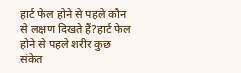हार्ट फेल होने से पहले कौन से लक्षण दिखते हैं?हार्ट फेल होने से पहले शरीर कुछ संकेत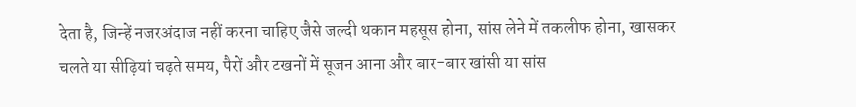देता है, जिन्हें नजरअंदाज नहीं करना चाहिए जैसे जल्दी थकान महसूस होना, सांस लेने में तकलीफ होना, खासकर चलते या सीढ़ियां चढ़ते समय, पैरों और टखनों में सूजन आना और बार-बार खांसी या सांस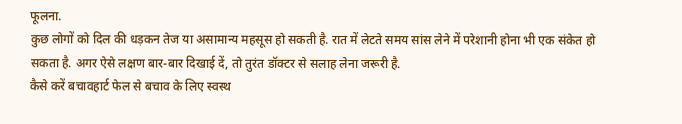फूलना.
कुछ लोगों को दिल की धड़कन तेज या असामान्य महसूस हो सकती है. रात में लेटते समय सांस लेने में परेशानी होना भी एक संकेत हो सकता है. अगर ऐसे लक्षण बार-बार दिखाई दें, तो तुरंत डॉक्टर से सलाह लेना जरूरी है.
कैसे करें बचावहार्ट फेल से बचाव के लिए स्वस्थ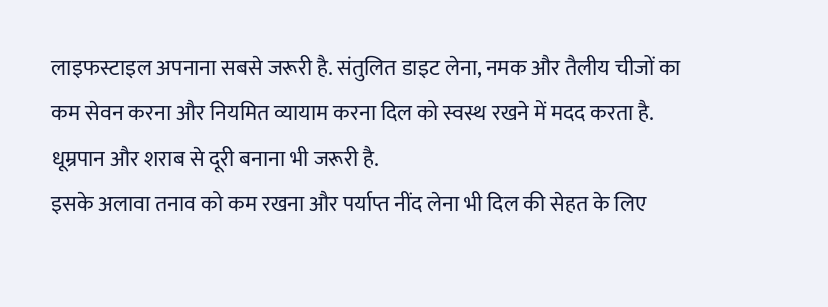लाइफस्टाइल अपनाना सबसे जरूरी है. संतुलित डाइट लेना, नमक और तैलीय चीजों का कम सेवन करना और नियमित व्यायाम करना दिल को स्वस्थ रखने में मदद करता है. धूम्रपान और शराब से दूरी बनाना भी जरूरी है.
इसके अलावा तनाव को कम रखना और पर्याप्त नींद लेना भी दिल की सेहत के लिए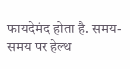फायदेमंद होता है. समय-समय पर हेल्थ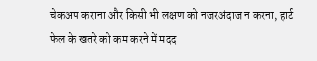चेकअप कराना और किसी भी लक्षण को नजरअंदाज न करना, हार्ट फेल के खतरे को कम करने में मदद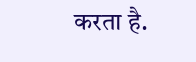करता है.